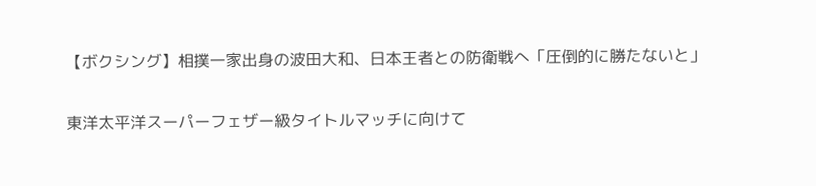【ボクシング】相撲一家出身の波田大和、日本王者との防衛戦へ「圧倒的に勝たないと」

東洋太平洋スーパーフェザー級タイトルマッチに向けて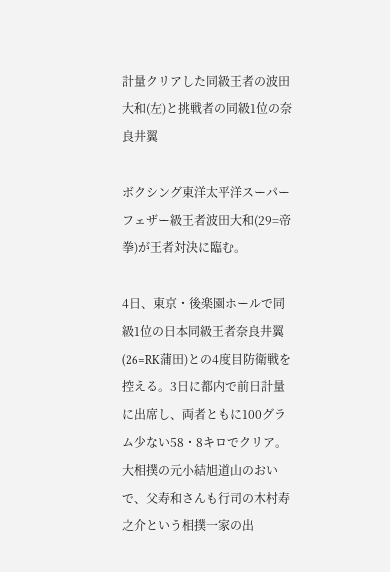計量クリアした同級王者の波田大和(左)と挑戦者の同級1位の奈良井翼

ボクシング東洋太平洋スーパーフェザー級王者波田大和(29=帝拳)が王者対決に臨む。

4日、東京・後楽園ホールで同級1位の日本同級王者奈良井翼(26=RK蒲田)との4度目防衛戦を控える。3日に都内で前日計量に出席し、両者ともに100グラム少ない58・8キロでクリア。大相撲の元小結旭道山のおいで、父寿和さんも行司の木村寿之介という相撲一家の出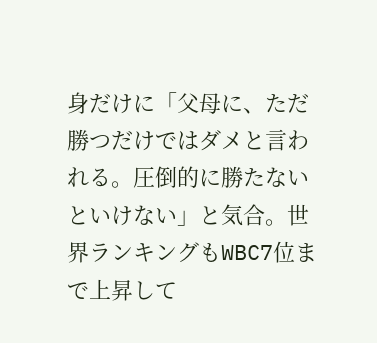身だけに「父母に、ただ勝つだけではダメと言われる。圧倒的に勝たないといけない」と気合。世界ランキングもWBC7位まで上昇して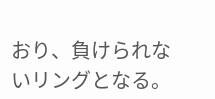おり、負けられないリングとなる。